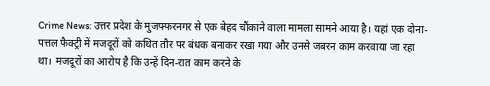Crime News: उत्तर प्रदेश के मुजफ्फरनगर से एक बेहद चौंकाने वाला मामला सामने आया है। यहां एक दोना-पत्तल फैक्ट्री में मजदूरों को कथित तौर पर बंधक बनाकर रखा गया और उनसे जबरन काम करवाया जा रहा था। मजदूरों का आरोप है कि उन्हें दिन-रात काम करने के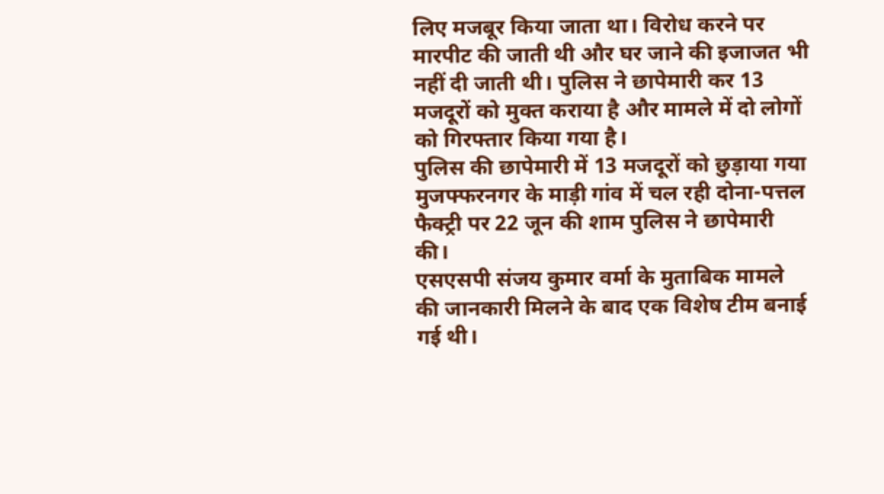लिए मजबूर किया जाता था। विरोध करने पर मारपीट की जाती थी और घर जाने की इजाजत भी नहीं दी जाती थी। पुलिस ने छापेमारी कर 13 मजदूरों को मुक्त कराया है और मामले में दो लोगों को गिरफ्तार किया गया है।
पुलिस की छापेमारी में 13 मजदूरों को छुड़ाया गया
मुजफ्फरनगर के माड़ी गांव में चल रही दोना-पत्तल फैक्ट्री पर 22 जून की शाम पुलिस ने छापेमारी की।
एसएसपी संजय कुमार वर्मा के मुताबिक मामले की जानकारी मिलने के बाद एक विशेष टीम बनाई गई थी।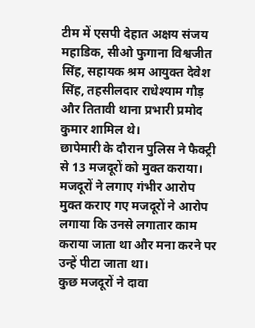टीम में एसपी देहात अक्षय संजय महाडिक, सीओ फुगाना विश्वजीत सिंह, सहायक श्रम आयुक्त देवेश सिंह, तहसीलदार राधेश्याम गौड़ और तितावी थाना प्रभारी प्रमोद कुमार शामिल थे।
छापेमारी के दौरान पुलिस ने फैक्ट्री से 13 मजदूरों को मुक्त कराया।
मजदूरों ने लगाए गंभीर आरोप
मुक्त कराए गए मजदूरों ने आरोप लगाया कि उनसे लगातार काम कराया जाता था और मना करने पर उन्हें पीटा जाता था।
कुछ मजदूरों ने दावा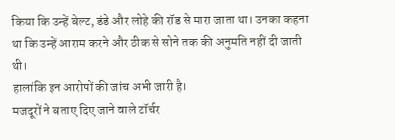किया कि उन्हें बेल्ट, डंडे और लोहे की रॉड से मारा जाता था। उनका कहना था कि उन्हें आराम करने और ठीक से सोने तक की अनुमति नहीं दी जाती थी।
हालांकि इन आरोपों की जांच अभी जारी है।
मजदूरों ने बताए दिए जाने वाले टॉर्चर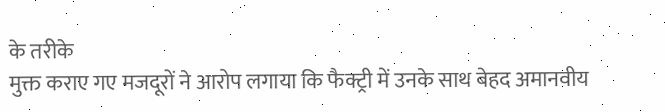के तरीके
मुक्त कराए गए मजदूरों ने आरोप लगाया कि फैक्ट्री में उनके साथ बेहद अमानवीय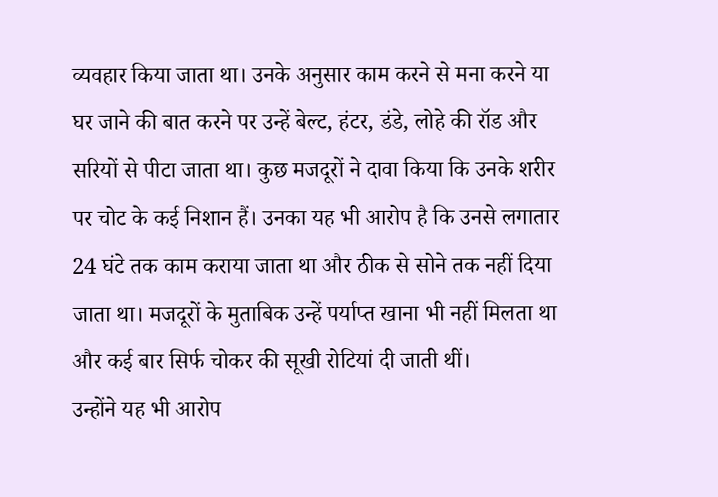व्यवहार किया जाता था। उनके अनुसार काम करने से मना करने या घर जाने की बात करने पर उन्हें बेल्ट, हंटर, डंडे, लोहे की रॉड और सरियों से पीटा जाता था। कुछ मजदूरों ने दावा किया कि उनके शरीर पर चोट के कई निशान हैं। उनका यह भी आरोप है कि उनसे लगातार 24 घंटे तक काम कराया जाता था और ठीक से सोने तक नहीं दिया जाता था। मजदूरों के मुताबिक उन्हें पर्याप्त खाना भी नहीं मिलता था और कई बार सिर्फ चोकर की सूखी रोटियां दी जाती थीं।
उन्होंने यह भी आरोप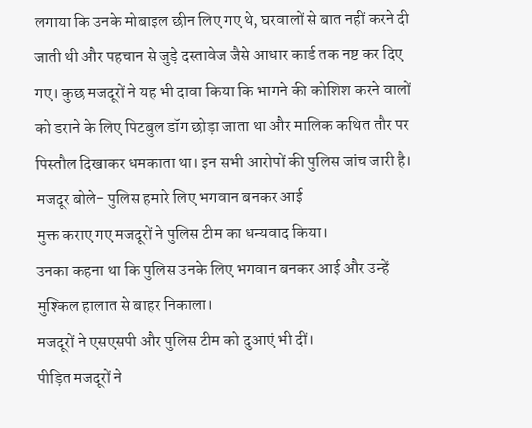लगाया कि उनके मोबाइल छीन लिए गए थे, घरवालों से बात नहीं करने दी जाती थी और पहचान से जुड़े दस्तावेज जैसे आधार कार्ड तक नष्ट कर दिए गए। कुछ मजदूरों ने यह भी दावा किया कि भागने की कोशिश करने वालों को डराने के लिए पिटबुल डॉग छोड़ा जाता था और मालिक कथित तौर पर पिस्तौल दिखाकर धमकाता था। इन सभी आरोपों की पुलिस जांच जारी है।
मजदूर बोले- पुलिस हमारे लिए भगवान बनकर आई
मुक्त कराए गए मजदूरों ने पुलिस टीम का धन्यवाद किया।
उनका कहना था कि पुलिस उनके लिए भगवान बनकर आई और उन्हें मुश्किल हालात से बाहर निकाला।
मजदूरों ने एसएसपी और पुलिस टीम को दुआएं भी दीं।
पीड़ित मजदूरों ने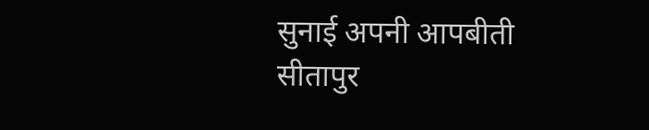सुनाई अपनी आपबीती
सीतापुर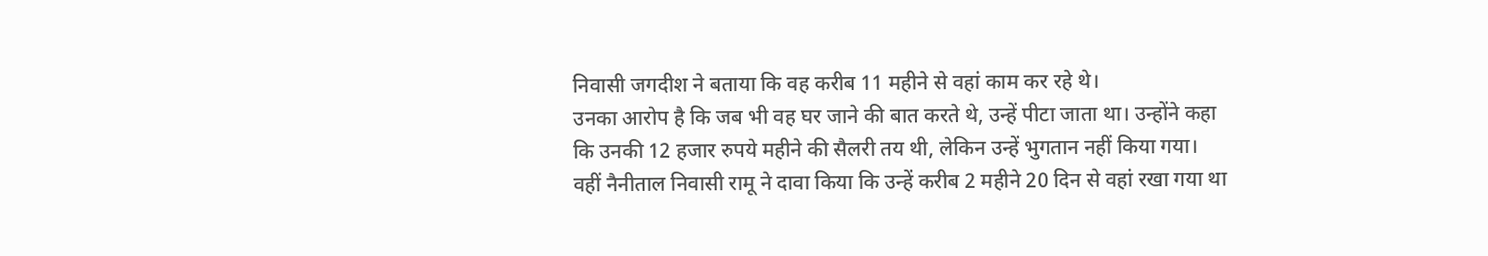निवासी जगदीश ने बताया कि वह करीब 11 महीने से वहां काम कर रहे थे।
उनका आरोप है कि जब भी वह घर जाने की बात करते थे, उन्हें पीटा जाता था। उन्होंने कहा कि उनकी 12 हजार रुपये महीने की सैलरी तय थी, लेकिन उन्हें भुगतान नहीं किया गया।
वहीं नैनीताल निवासी रामू ने दावा किया कि उन्हें करीब 2 महीने 20 दिन से वहां रखा गया था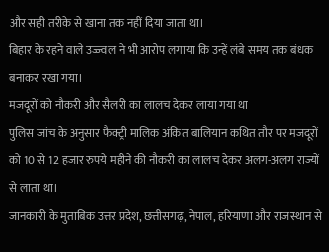और सही तरीके से खाना तक नहीं दिया जाता था।
बिहार के रहने वाले उज्ज्वल ने भी आरोप लगाया कि उन्हें लंबे समय तक बंधक बनाकर रखा गया।
मजदूरों को नौकरी और सैलरी का लालच देकर लाया गया था
पुलिस जांच के अनुसार फैक्ट्री मालिक अंकित बालियान कथित तौर पर मजदूरों को 10 से 12 हजार रुपये महीने की नौकरी का लालच देकर अलग-अलग राज्यों से लाता था।
जानकारी के मुताबिक उत्तर प्रदेश, छत्तीसगढ़, नेपाल, हरियाणा और राजस्थान से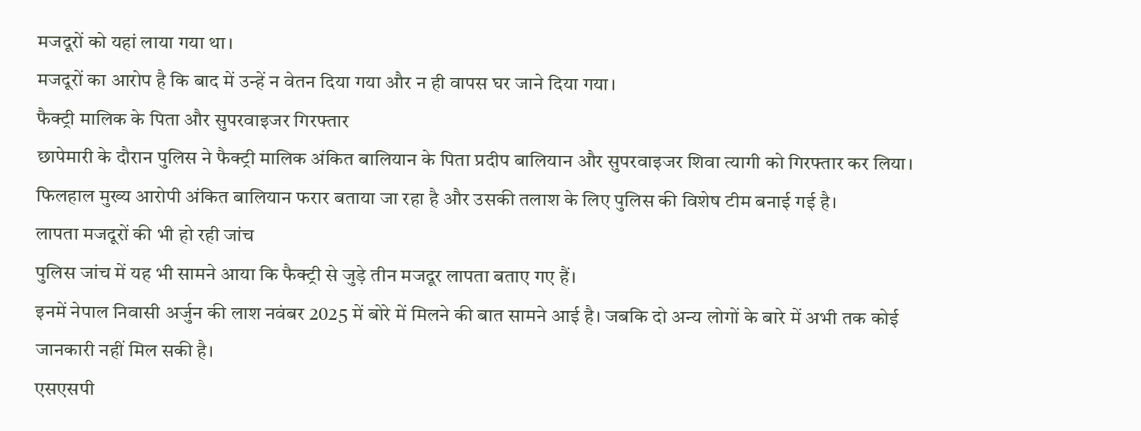मजदूरों को यहां लाया गया था।
मजदूरों का आरोप है कि बाद में उन्हें न वेतन दिया गया और न ही वापस घर जाने दिया गया।
फैक्ट्री मालिक के पिता और सुपरवाइजर गिरफ्तार
छापेमारी के दौरान पुलिस ने फैक्ट्री मालिक अंकित बालियान के पिता प्रदीप बालियान और सुपरवाइजर शिवा त्यागी को गिरफ्तार कर लिया।
फिलहाल मुख्य आरोपी अंकित बालियान फरार बताया जा रहा है और उसकी तलाश के लिए पुलिस की विशेष टीम बनाई गई है।
लापता मजदूरों की भी हो रही जांच
पुलिस जांच में यह भी सामने आया कि फैक्ट्री से जुड़े तीन मजदूर लापता बताए गए हैं।
इनमें नेपाल निवासी अर्जुन की लाश नवंबर 2025 में बोरे में मिलने की बात सामने आई है। जबकि दो अन्य लोगों के बारे में अभी तक कोई जानकारी नहीं मिल सकी है।
एसएसपी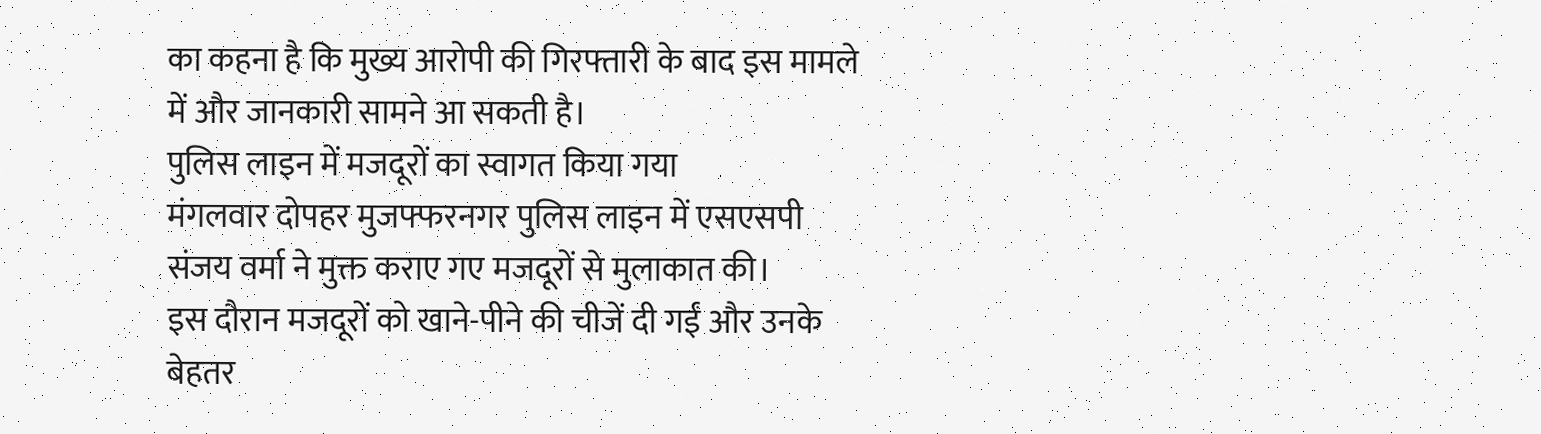का कहना है कि मुख्य आरोपी की गिरफ्तारी के बाद इस मामले में और जानकारी सामने आ सकती है।
पुलिस लाइन में मजदूरों का स्वागत किया गया
मंगलवार दोपहर मुजफ्फरनगर पुलिस लाइन में एसएसपी संजय वर्मा ने मुक्त कराए गए मजदूरों से मुलाकात की।
इस दौरान मजदूरों को खाने-पीने की चीजें दी गईं और उनके बेहतर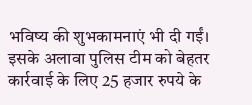भविष्य की शुभकामनाएं भी दी गईं।
इसके अलावा पुलिस टीम को बेहतर कार्रवाई के लिए 25 हजार रुपये के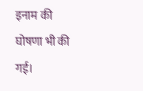इनाम की घोषणा भी की गई।